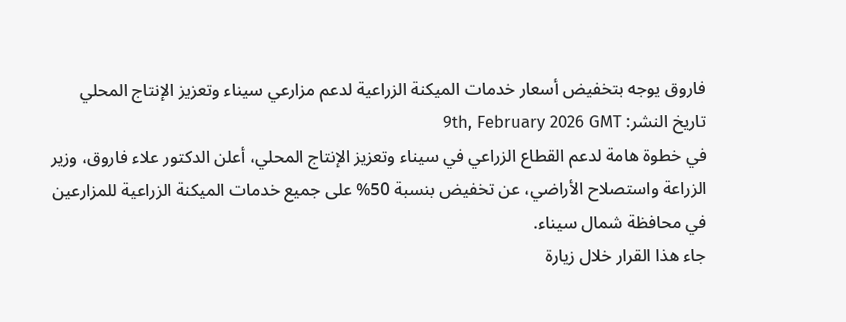فاروق يوجه بتخفيض أسعار خدمات الميكنة الزراعية لدعم مزارعي سيناء وتعزيز الإنتاج المحلي
تاريخ النشر: 9th, February 2026 GMT
في خطوة هامة لدعم القطاع الزراعي في سيناء وتعزيز الإنتاج المحلي، أعلن الدكتور علاء فاروق، وزير الزراعة واستصلاح الأراضي، عن تخفيض بنسبة 50% على جميع خدمات الميكنة الزراعية للمزارعين في محافظة شمال سيناء.
جاء هذا القرار خلال زيارة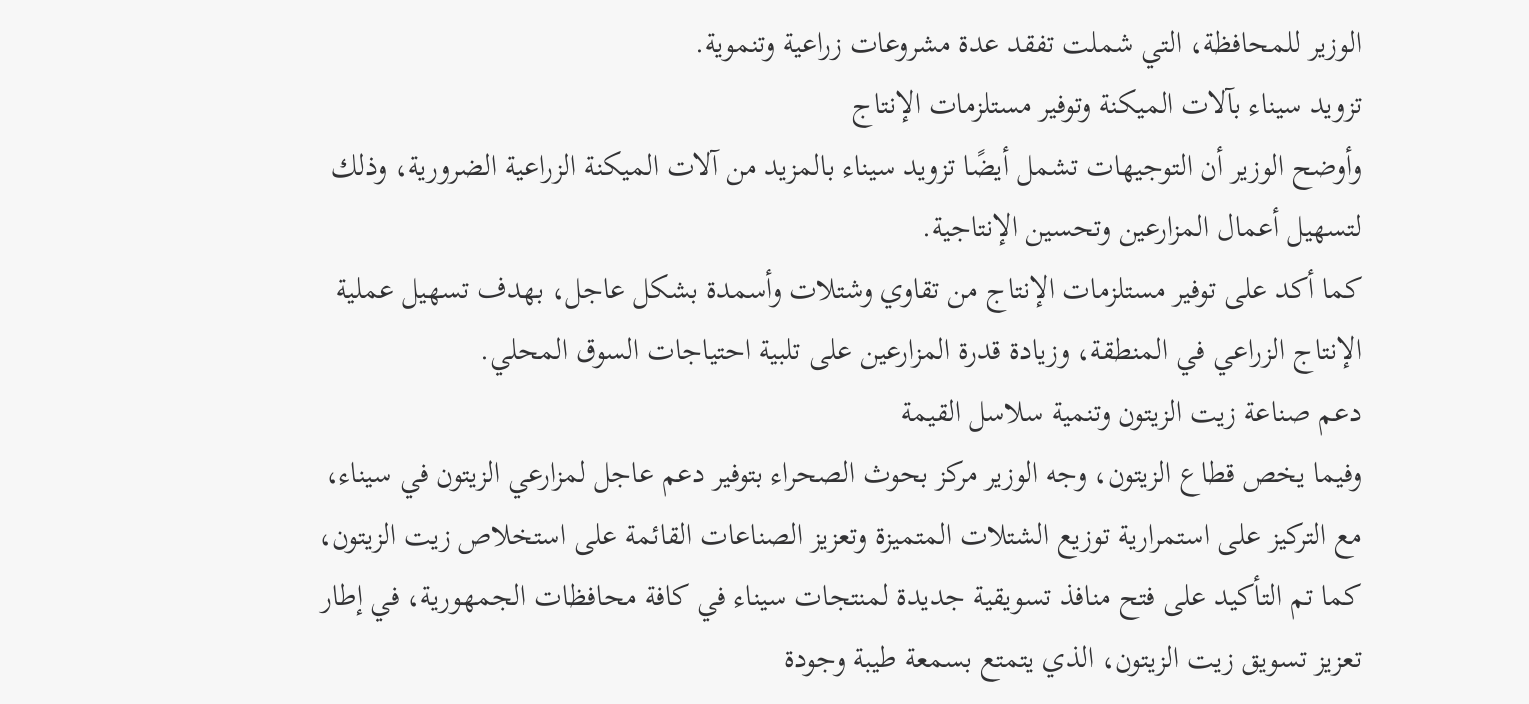الوزير للمحافظة، التي شملت تفقد عدة مشروعات زراعية وتنموية.
تزويد سيناء بآلات الميكنة وتوفير مستلزمات الإنتاج
وأوضح الوزير أن التوجيهات تشمل أيضًا تزويد سيناء بالمزيد من آلات الميكنة الزراعية الضرورية، وذلك لتسهيل أعمال المزارعين وتحسين الإنتاجية.
كما أكد على توفير مستلزمات الإنتاج من تقاوي وشتلات وأسمدة بشكل عاجل، بهدف تسهيل عملية الإنتاج الزراعي في المنطقة، وزيادة قدرة المزارعين على تلبية احتياجات السوق المحلي.
دعم صناعة زيت الزيتون وتنمية سلاسل القيمة
وفيما يخص قطاع الزيتون، وجه الوزير مركز بحوث الصحراء بتوفير دعم عاجل لمزارعي الزيتون في سيناء، مع التركيز على استمرارية توزيع الشتلات المتميزة وتعزيز الصناعات القائمة على استخلاص زيت الزيتون، كما تم التأكيد على فتح منافذ تسويقية جديدة لمنتجات سيناء في كافة محافظات الجمهورية، في إطار تعزيز تسويق زيت الزيتون، الذي يتمتع بسمعة طيبة وجودة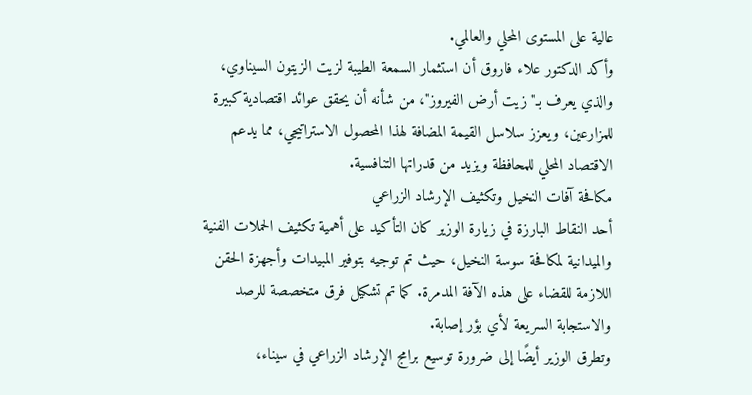عالية على المستوى المحلي والعالمي.
وأكد الدكتور علاء فاروق أن استثمار السمعة الطيبة لزيت الزيتون السيناوي، والذي يعرف بـ"زيت أرض الفيروز"، من شأنه أن يحقق عوائد اقتصادية كبيرة للمزارعين، ويعزز سلاسل القيمة المضافة لهذا المحصول الاستراتيجي، مما يدعم الاقتصاد المحلي للمحافظة ويزيد من قدراتها التنافسية.
مكافحة آفات النخيل وتكثيف الإرشاد الزراعي
أحد النقاط البارزة في زيارة الوزير كان التأكيد على أهمية تكثيف الحملات الفنية والميدانية لمكافحة سوسة النخيل، حيث تم توجيه بتوفير المبيدات وأجهزة الحقن اللازمة للقضاء على هذه الآفة المدمرة. كما تم تشكيل فرق متخصصة للرصد والاستجابة السريعة لأي بؤر إصابة.
وتطرق الوزير أيضًا إلى ضرورة توسيع برامج الإرشاد الزراعي في سيناء،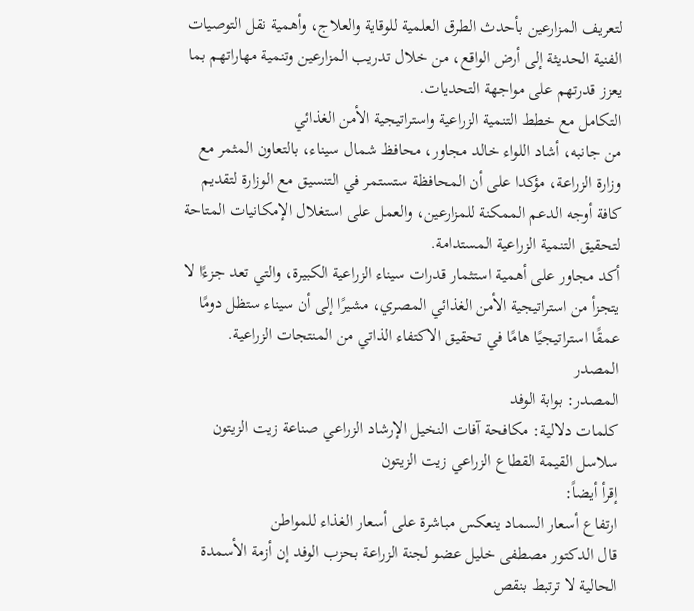لتعريف المزارعين بأحدث الطرق العلمية للوقاية والعلاج، وأهمية نقل التوصيات الفنية الحديثة إلى أرض الواقع، من خلال تدريب المزارعين وتنمية مهاراتهم بما يعزز قدرتهم على مواجهة التحديات.
التكامل مع خطط التنمية الزراعية واستراتيجية الأمن الغذائي
من جانبه، أشاد اللواء خالد مجاور، محافظ شمال سيناء، بالتعاون المثمر مع وزارة الزراعة، مؤكدا على أن المحافظة ستستمر في التنسيق مع الوزارة لتقديم كافة أوجه الدعم الممكنة للمزارعين، والعمل على استغلال الإمكانيات المتاحة لتحقيق التنمية الزراعية المستدامة.
أكد مجاور على أهمية استثمار قدرات سيناء الزراعية الكبيرة، والتي تعد جزءًا لا يتجزأ من استراتيجية الأمن الغذائي المصري، مشيرًا إلى أن سيناء ستظل دومًا عمقًا استراتيجيًا هامًا في تحقيق الاكتفاء الذاتي من المنتجات الزراعية.
المصدر
المصدر: بوابة الوفد
كلمات دلالية: مكافحة آفات النخيل الإرشاد الزراعي صناعة زيت الزيتون سلاسل القيمة القطاع الزراعي زیت الزیتون
إقرأ أيضاً:
ارتفاع أسعار السماد ينعكس مباشرة على أسعار الغذاء للمواطن
قال الدكتور مصطفى خليل عضو لجنة الزراعة بحزب الوفد إن أزمة الأسمدة الحالية لا ترتبط بنقص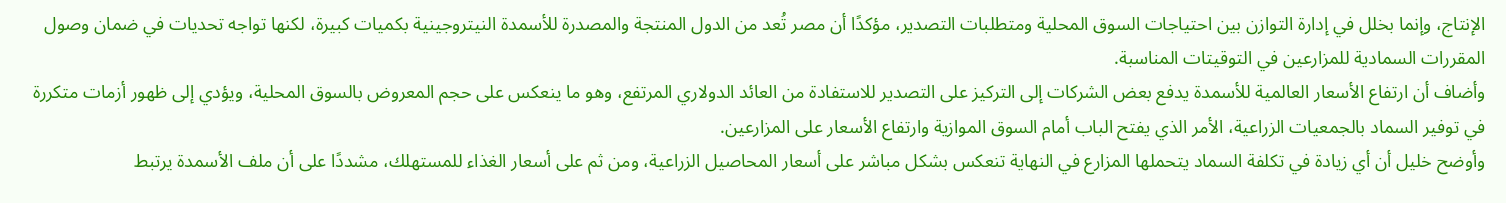الإنتاج، وإنما بخلل في إدارة التوازن بين احتياجات السوق المحلية ومتطلبات التصدير، مؤكدًا أن مصر تُعد من الدول المنتجة والمصدرة للأسمدة النيتروجينية بكميات كبيرة، لكنها تواجه تحديات في ضمان وصول المقررات السمادية للمزارعين في التوقيتات المناسبة.
وأضاف أن ارتفاع الأسعار العالمية للأسمدة يدفع بعض الشركات إلى التركيز على التصدير للاستفادة من العائد الدولاري المرتفع، وهو ما ينعكس على حجم المعروض بالسوق المحلية، ويؤدي إلى ظهور أزمات متكررة في توفير السماد بالجمعيات الزراعية، الأمر الذي يفتح الباب أمام السوق الموازية وارتفاع الأسعار على المزارعين.
وأوضح خليل أن أي زيادة في تكلفة السماد يتحملها المزارع في النهاية تنعكس بشكل مباشر على أسعار المحاصيل الزراعية، ومن ثم على أسعار الغذاء للمستهلك، مشددًا على أن ملف الأسمدة يرتبط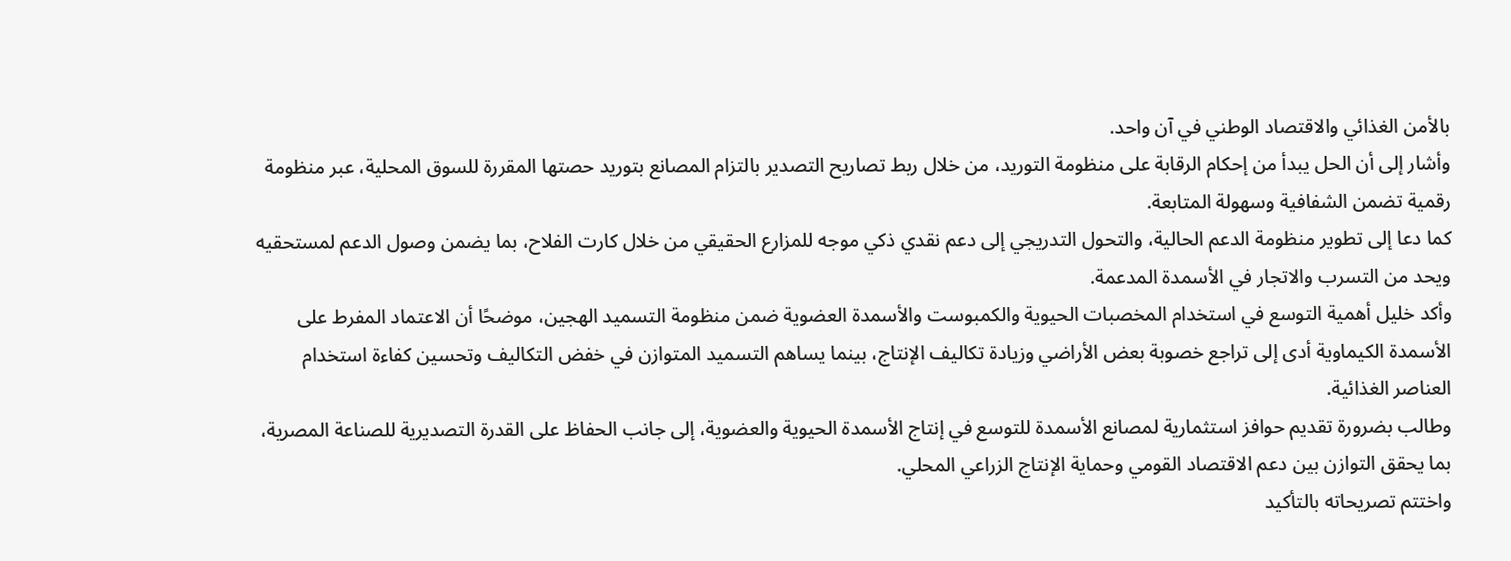بالأمن الغذائي والاقتصاد الوطني في آن واحد.
وأشار إلى أن الحل يبدأ من إحكام الرقابة على منظومة التوريد، من خلال ربط تصاريح التصدير بالتزام المصانع بتوريد حصتها المقررة للسوق المحلية، عبر منظومة رقمية تضمن الشفافية وسهولة المتابعة.
كما دعا إلى تطوير منظومة الدعم الحالية، والتحول التدريجي إلى دعم نقدي ذكي موجه للمزارع الحقيقي من خلال كارت الفلاح، بما يضمن وصول الدعم لمستحقيه ويحد من التسرب والاتجار في الأسمدة المدعمة.
وأكد خليل أهمية التوسع في استخدام المخصبات الحيوية والكمبوست والأسمدة العضوية ضمن منظومة التسميد الهجين، موضحًا أن الاعتماد المفرط على الأسمدة الكيماوية أدى إلى تراجع خصوبة بعض الأراضي وزيادة تكاليف الإنتاج، بينما يساهم التسميد المتوازن في خفض التكاليف وتحسين كفاءة استخدام العناصر الغذائية.
وطالب بضرورة تقديم حوافز استثمارية لمصانع الأسمدة للتوسع في إنتاج الأسمدة الحيوية والعضوية، إلى جانب الحفاظ على القدرة التصديرية للصناعة المصرية، بما يحقق التوازن بين دعم الاقتصاد القومي وحماية الإنتاج الزراعي المحلي.
واختتم تصريحاته بالتأكيد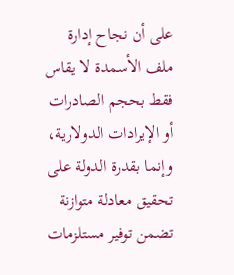على أن نجاح إدارة ملف الأسمدة لا يقاس فقط بحجم الصادرات أو الإيرادات الدولارية، وإنما بقدرة الدولة على تحقيق معادلة متوازنة تضمن توفير مستلزمات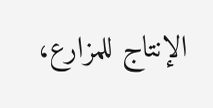الإنتاج للمزارع،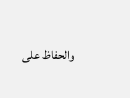والحفاظ على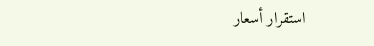استقرار أسعار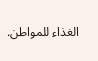الغذاء للمواطن.